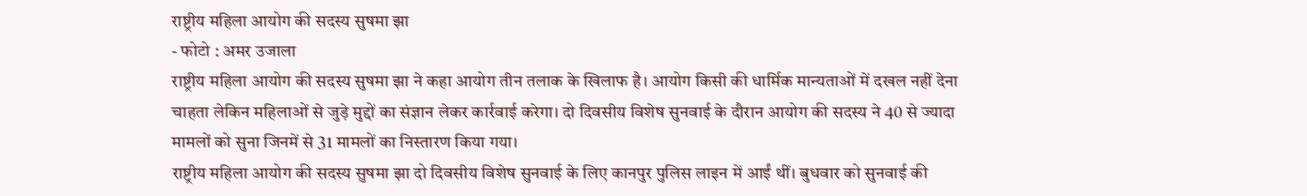राष्ट्रीय महिला आयोग की सदस्य सुषमा झा
- फोटो : अमर उजाला
राष्ट्रीय महिला आयोग की सदस्य सुषमा झा ने कहा आयोग तीन तलाक के खिलाफ है। आयोग किसी की धार्मिक मान्यताओं में दखल नहीं देना चाहता लेकिन महिलाओं से जुड़े मुद्दों का संज्ञान लेकर कार्रवाई करेगा। दो दिवसीय विशेष सुनवाई के दौरान आयोग की सदस्य ने 40 से ज्यादा मामलों को सुना जिनमें से 31 मामलों का निस्तारण किया गया।
राष्ट्रीय महिला आयोग की सदस्य सुषमा झा दो दिवसीय विशेष सुनवाई के लिए कानपुर पुलिस लाइन में आईं थीं। बुधवार को सुनवाई की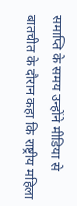समाप्ति के समय उन्होंने मीडिया से बातचीत के दौरान कहा कि राष्ट्रीय महिला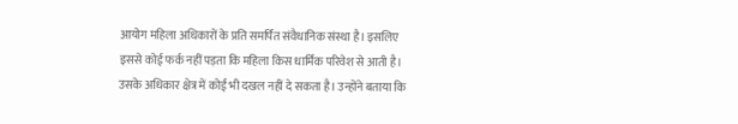आयोग महिला अधिकारों के प्रति समर्पित संवैधानिक संस्था है। इसलिए इससे कोई फर्क नहीं पड़ता कि महिला किस धार्मिक परिवेश से आती है। उसके अधिकार क्षेत्र में कोई भी दखल नहीं दे सकता है। उन्होंने बताया कि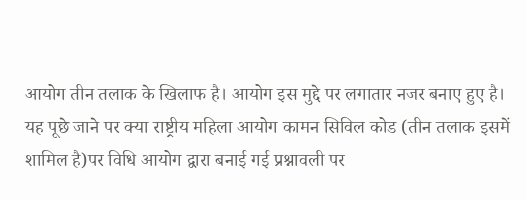आयोग तीन तलाक के खिलाफ है। आयोग इस मुद्दे पर लगातार नजर बनाए हुए है।
यह पूछे जाने पर क्या राष्ट्रीय महिला आयोग कामन सिविल कोड (तीन तलाक इसमें शामिल है)पर विधि आयोग द्वारा बनाई गई प्रश्नावली पर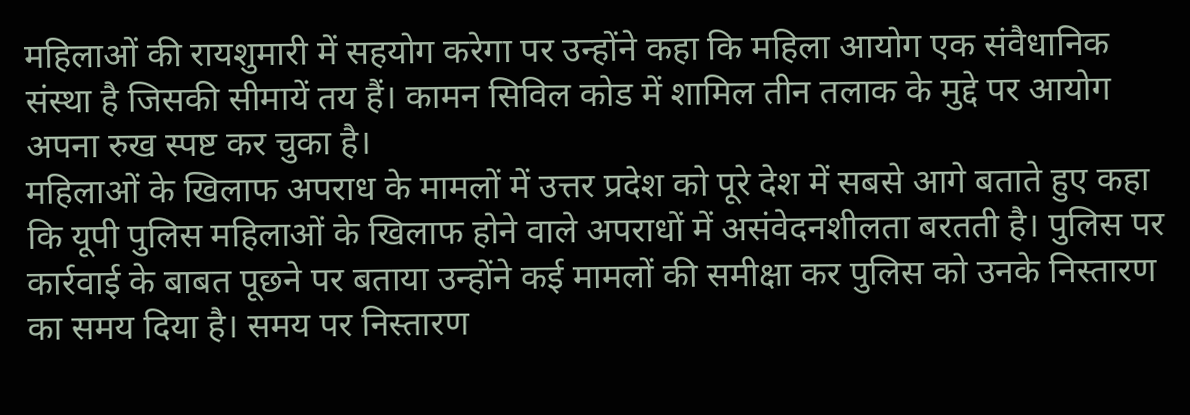महिलाओं की रायशुमारी में सहयोग करेगा पर उन्होंने कहा कि महिला आयोग एक संवैधानिक संस्था है जिसकी सीमायें तय हैं। कामन सिविल कोड में शामिल तीन तलाक के मुद्दे पर आयोग अपना रुख स्पष्ट कर चुका है।
महिलाओं के खिलाफ अपराध के मामलों में उत्तर प्रदेश को पूरे देश में सबसे आगे बताते हुए कहा कि यूपी पुलिस महिलाओं के खिलाफ होने वाले अपराधों में असंवेदनशीलता बरतती है। पुलिस पर कार्रवाई के बाबत पूछने पर बताया उन्होंने कई मामलों की समीक्षा कर पुलिस को उनके निस्तारण का समय दिया है। समय पर निस्तारण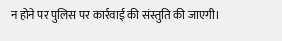न होने पर पुलिस पर कार्रवाई की संस्तुति की जाएगी।